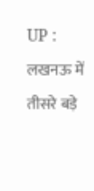UP : लखनऊ में तीसरे बड़े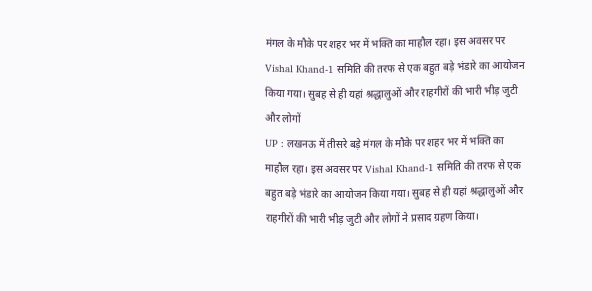मंगल के मौके पर शहर भर में भक्ति का माहौल रहा। इस अवसर पर Vishal Khand-1 समिति की तरफ से एक बहुत बड़े भंडारे का आयोजन किया गया। सुबह से ही यहां श्रद्धालुओं और राहगीरों की भारी भीड़ जुटी और लोगों
UP : लखनऊ में तीसरे बड़े मंगल के मौके पर शहर भर में भक्ति का माहौल रहा। इस अवसर पर Vishal Khand-1 समिति की तरफ से एक बहुत बड़े भंडारे का आयोजन किया गया। सुबह से ही यहां श्रद्धालुओं और राहगीरों की भारी भीड़ जुटी और लोगों ने प्रसाद ग्रहण किया।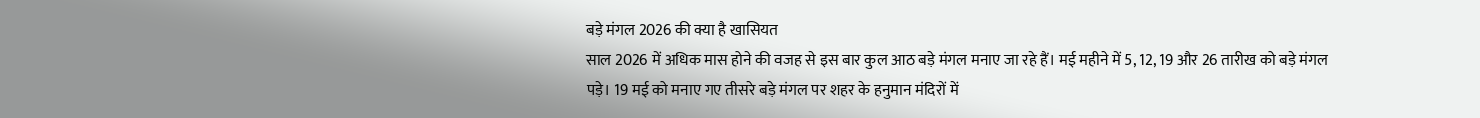बड़े मंगल 2026 की क्या है खासियत
साल 2026 में अधिक मास होने की वजह से इस बार कुल आठ बड़े मंगल मनाए जा रहे हैं। मई महीने में 5, 12, 19 और 26 तारीख को बड़े मंगल पड़े। 19 मई को मनाए गए तीसरे बड़े मंगल पर शहर के हनुमान मंदिरों में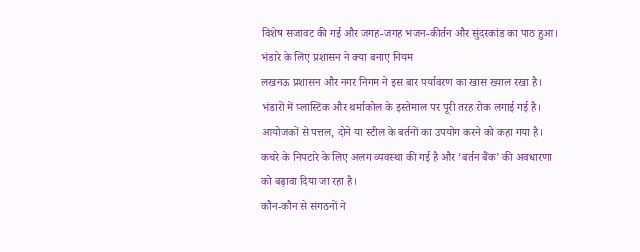विशेष सजावट की गई और जगह-जगह भजन-कीर्तन और सुंदरकांड का पाठ हुआ।
भंडारे के लिए प्रशासन ने क्या बनाए नियम
लखनऊ प्रशासन और नगर निगम ने इस बार पर्यावरण का खास ख्याल रखा है। भंडारों में प्लास्टिक और थर्माकोल के इस्तेमाल पर पूरी तरह रोक लगाई गई है। आयोजकों से पत्तल, दोने या स्टील के बर्तनों का उपयोग करने को कहा गया है। कचरे के निपटारे के लिए अलग व्यवस्था की गई है और ‘बर्तन बैंक’ की अवधारणा को बढ़ावा दिया जा रहा है।
कौन-कौन से संगठनों ने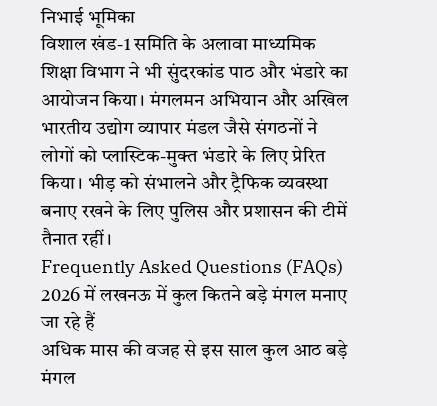निभाई भूमिका
विशाल खंड-1 समिति के अलावा माध्यमिक शिक्षा विभाग ने भी सुंदरकांड पाठ और भंडारे का आयोजन किया। मंगलमन अभियान और अखिल भारतीय उद्योग व्यापार मंडल जैसे संगठनों ने लोगों को प्लास्टिक-मुक्त भंडारे के लिए प्रेरित किया। भीड़ को संभालने और ट्रैफिक व्यवस्था बनाए रखने के लिए पुलिस और प्रशासन की टीमें तैनात रहीं।
Frequently Asked Questions (FAQs)
2026 में लखनऊ में कुल कितने बड़े मंगल मनाए जा रहे हैं
अधिक मास की वजह से इस साल कुल आठ बड़े मंगल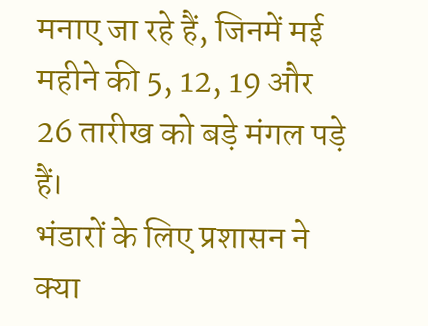मनाए जा रहे हैं, जिनमें मई महीने की 5, 12, 19 और 26 तारीख को बड़े मंगल पड़े हैं।
भंडारों के लिए प्रशासन ने क्या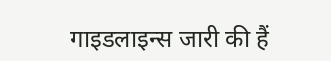गाइडलाइन्स जारी की हैं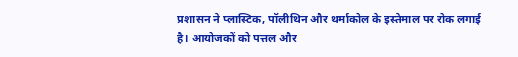प्रशासन ने प्लास्टिक, पॉलीथिन और थर्माकोल के इस्तेमाल पर रोक लगाई है। आयोजकों को पत्तल और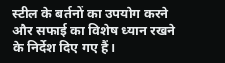स्टील के बर्तनों का उपयोग करने और सफाई का विशेष ध्यान रखने के निर्देश दिए गए हैं।